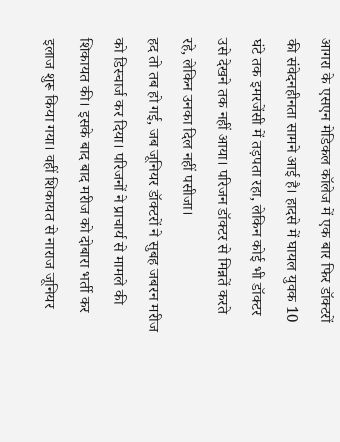आगरा के एसएन मेडिकल कॉलेज में एक बार फिर डॉक्टरों की संवेदनहीनता सामने आई है। हादसे में घायल युवक 10 घंटे तक इमरजेंसी में तड़पता रहा, लेकिन कोई भी डॉक्टर उसे देखने तक नहीं आया। परिजन डॉक्टर से मिन्नतें करते रहे, लेकिन उनका दिल नहीं पसीजा।
हद तो तब हो गई, जब जूनियर डॉक्टरों ने सुबह जबरन मरीज को डिस्चार्ज कर दिया। परिजनों ने प्राचार्य से मामले की शिकायत की। इसके बाद बाद मरीज को दोबारा भर्ती कर इलाज शुरू किया गया। वहीं शिकायत से नाराज जूनियर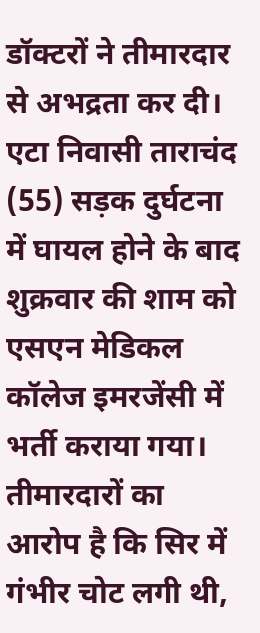डॉक्टरों ने तीमारदार से अभद्रता कर दी।
एटा निवासी ताराचंद (55) सड़क दुर्घटना में घायल होने के बाद शुक्रवार की शाम को एसएन मेडिकल कॉलेज इमरजेंसी में भर्ती कराया गया। तीमारदारों का आरोप है कि सिर में गंभीर चोट लगी थी,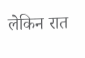लेकिन रात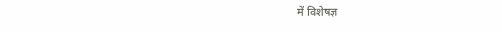में विशेषज्ञ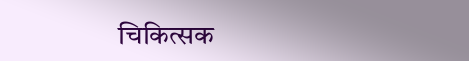चिकित्सक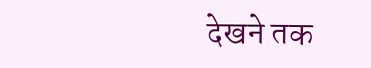देखने तक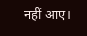नहीं आए।